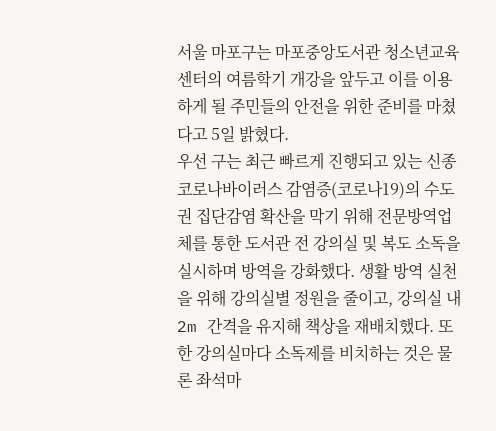서울 마포구는 마포중앙도서관 청소년교육센터의 여름학기 개강을 앞두고 이를 이용하게 될 주민들의 안전을 위한 준비를 마쳤다고 5일 밝혔다.
우선 구는 최근 빠르게 진행되고 있는 신종 코로나바이러스 감염증(코로나19)의 수도권 집단감염 확산을 막기 위해 전문방역업체를 통한 도서관 전 강의실 및 복도 소독을 실시하며 방역을 강화했다. 생활 방역 실천을 위해 강의실별 정원을 줄이고, 강의실 내 2m 간격을 유지해 책상을 재배치했다. 또한 강의실마다 소독제를 비치하는 것은 물론 좌석마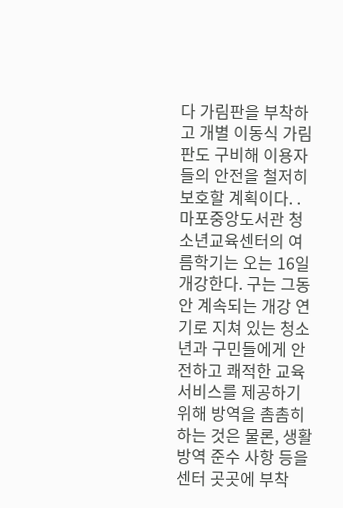다 가림판을 부착하고 개별 이동식 가림판도 구비해 이용자들의 안전을 철저히 보호할 계획이다. .
마포중앙도서관 청소년교육센터의 여름학기는 오는 16일 개강한다. 구는 그동안 계속되는 개강 연기로 지쳐 있는 청소년과 구민들에게 안전하고 쾌적한 교육서비스를 제공하기 위해 방역을 촘촘히 하는 것은 물론, 생활 방역 준수 사항 등을 센터 곳곳에 부착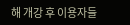해 개강 후 이용자들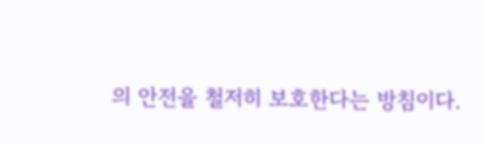의 안전을 철저히 보호한다는 방침이다.